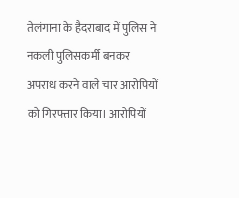तेलंगाना के हैदराबाद में पुलिस ने नकली पुलिसकर्मी बनकर अपराध करने वाले चार आरोपियों को गिरफ्तार किया। आरोपियों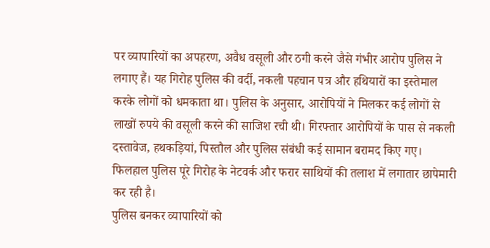पर व्यापारियों का अपहरण, अवैध वसूली और ठगी करने जैसे गंभीर आरोप पुलिस ने लगाए हैं। यह गिरोह पुलिस की वर्दी, नकली पहचान पत्र और हथियारों का इस्तेमाल करके लोगों को धमकाता था। पुलिस के अनुसार, आरोपियों ने मिलकर कई लोगों से लाखों रुपये की वसूली करने की साजिश रची थी। गिरफ्तार आरोपियों के पास से नकली दस्तावेज, हथकड़ियां, पिस्तौल और पुलिस संबंधी कई सामान बरामद किए गए। फिलहाल पुलिस पूरे गिरोह के नेटवर्क और फरार साथियों की तलाश में लगातार छापेमारी कर रही है।
पुलिस बनकर व्यापारियों को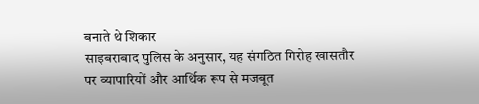बनाते थे शिकार
साइबराबाद पुलिस के अनुसार, यह संगठित गिरोह खासतौर पर व्यापारियों और आर्थिक रूप से मजबूत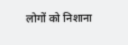लोगों को निशाना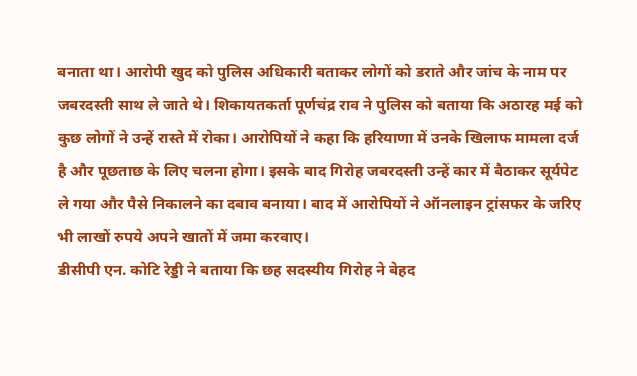बनाता था। आरोपी खुद को पुलिस अधिकारी बताकर लोगों को डराते और जांच के नाम पर जबरदस्ती साथ ले जाते थे। शिकायतकर्ता पूर्णचंद्र राव ने पुलिस को बताया कि अठारह मई को कुछ लोगों ने उन्हें रास्ते में रोका। आरोपियों ने कहा कि हरियाणा में उनके खिलाफ मामला दर्ज है और पूछताछ के लिए चलना होगा। इसके बाद गिरोह जबरदस्ती उन्हें कार में बैठाकर सूर्यपेट ले गया और पैसे निकालने का दबाव बनाया। बाद में आरोपियों ने ऑनलाइन ट्रांसफर के जरिए भी लाखों रुपये अपने खातों में जमा करवाए।
डीसीपी एन. कोटि रेड्डी ने बताया कि छह सदस्यीय गिरोह ने बेहद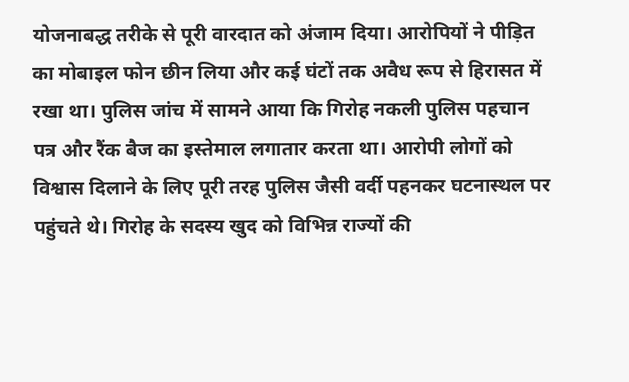योजनाबद्ध तरीके से पूरी वारदात को अंजाम दिया। आरोपियों ने पीड़ित का मोबाइल फोन छीन लिया और कई घंटों तक अवैध रूप से हिरासत में रखा था। पुलिस जांच में सामने आया कि गिरोह नकली पुलिस पहचान पत्र और रैंक बैज का इस्तेमाल लगातार करता था। आरोपी लोगों को विश्वास दिलाने के लिए पूरी तरह पुलिस जैसी वर्दी पहनकर घटनास्थल पर पहुंचते थे। गिरोह के सदस्य खुद को विभिन्न राज्यों की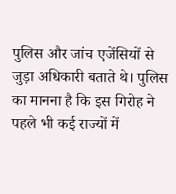पुलिस और जांच एजेंसियों से जुड़ा अधिकारी बताते थे। पुलिस का मानना है कि इस गिरोह ने पहले भी कई राज्यों में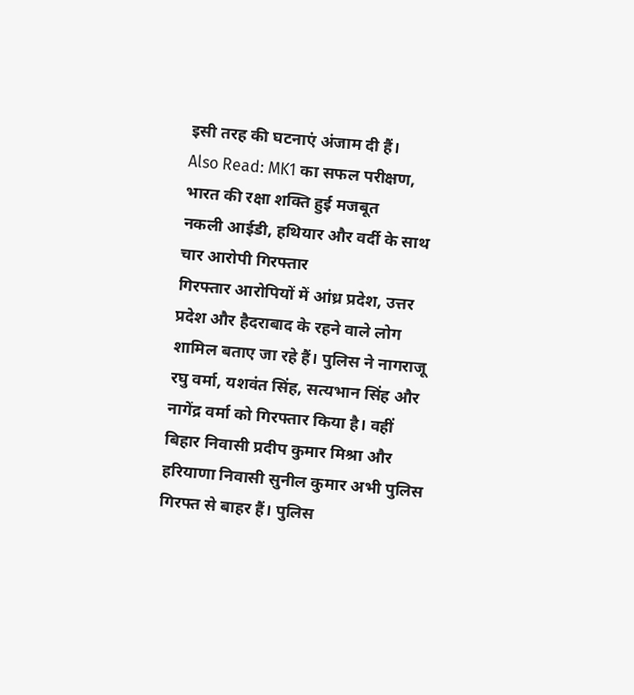इसी तरह की घटनाएं अंजाम दी हैं।
Also Read: MK1 का सफल परीक्षण, भारत की रक्षा शक्ति हुई मजबूत
नकली आईडी, हथियार और वर्दी के साथ चार आरोपी गिरफ्तार
गिरफ्तार आरोपियों में आंध्र प्रदेश, उत्तर प्रदेश और हैदराबाद के रहने वाले लोग शामिल बताए जा रहे हैं। पुलिस ने नागराजू रघु वर्मा, यशवंत सिंह, सत्यभान सिंह और नागेंद्र वर्मा को गिरफ्तार किया है। वहीं बिहार निवासी प्रदीप कुमार मिश्रा और हरियाणा निवासी सुनील कुमार अभी पुलिस गिरफ्त से बाहर हैं। पुलिस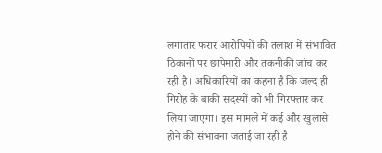लगातार फरार आरोपियों की तलाश में संभावित ठिकानों पर छापेमारी और तकनीकी जांच कर रही है। अधिकारियों का कहना है कि जल्द ही गिरोह के बाकी सदस्यों को भी गिरफ्तार कर लिया जाएगा। इस मामले में कई और खुलासे होने की संभावना जताई जा रही है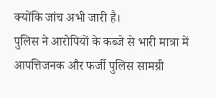क्योंकि जांच अभी जारी है।
पुलिस ने आरोपियों के कब्जे से भारी मात्रा में आपत्तिजनक और फर्जी पुलिस सामग्री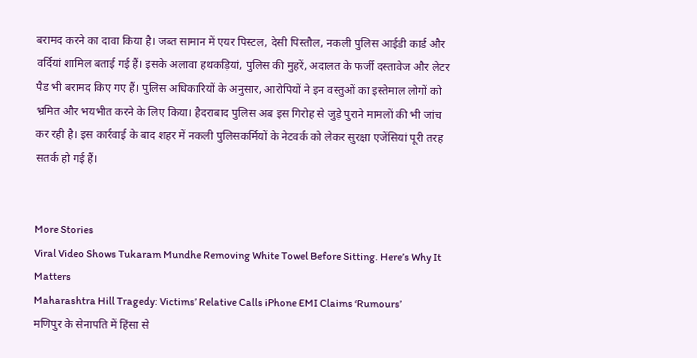बरामद करने का दावा किया है। जब्त सामान में एयर पिस्टल, देसी पिस्तौल, नकली पुलिस आईडी कार्ड और वर्दियां शामिल बताई गई हैं। इसके अलावा हथकड़ियां, पुलिस की मुहरें, अदालत के फर्जी दस्तावेज और लेटर पैड भी बरामद किए गए हैं। पुलिस अधिकारियों के अनुसार, आरोपियों ने इन वस्तुओं का इस्तेमाल लोगों को भ्रमित और भयभीत करने के लिए किया। हैदराबाद पुलिस अब इस गिरोह से जुड़े पुराने मामलों की भी जांच कर रही है। इस कार्रवाई के बाद शहर में नकली पुलिसकर्मियों के नेटवर्क को लेकर सुरक्षा एजेंसियां पूरी तरह सतर्क हो गई हैं।


More Stories
Viral Video Shows Tukaram Mundhe Removing White Towel Before Sitting. Here’s Why It Matters
Maharashtra Hill Tragedy: Victims’ Relative Calls iPhone EMI Claims ‘Rumours’
मणिपुर के सेनापति में हिंसा से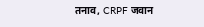तनाव, CRPF जवान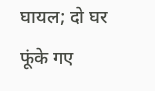घायल; दो घर फूंके गए